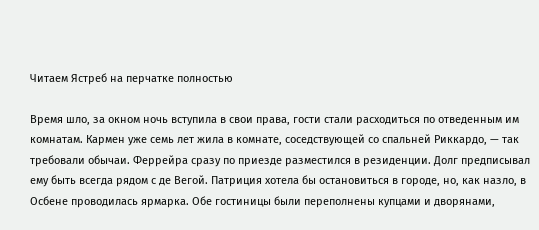Читаем Ястреб на перчатке полностью

Время шло, за окном ночь вступила в свои права, гости стали расходиться по отведенным им комнатам. Кармен уже семь лет жила в комнате, соседствующей со спальней Риккардо, — так требовали обычаи. Феррейра сразу по приезде разместился в резиденции. Долг предписывал ему быть всегда рядом с де Вегой. Патриция хотела бы остановиться в городе, но, как назло, в Осбене проводилась ярмарка. Обе гостиницы были переполнены купцами и дворянами,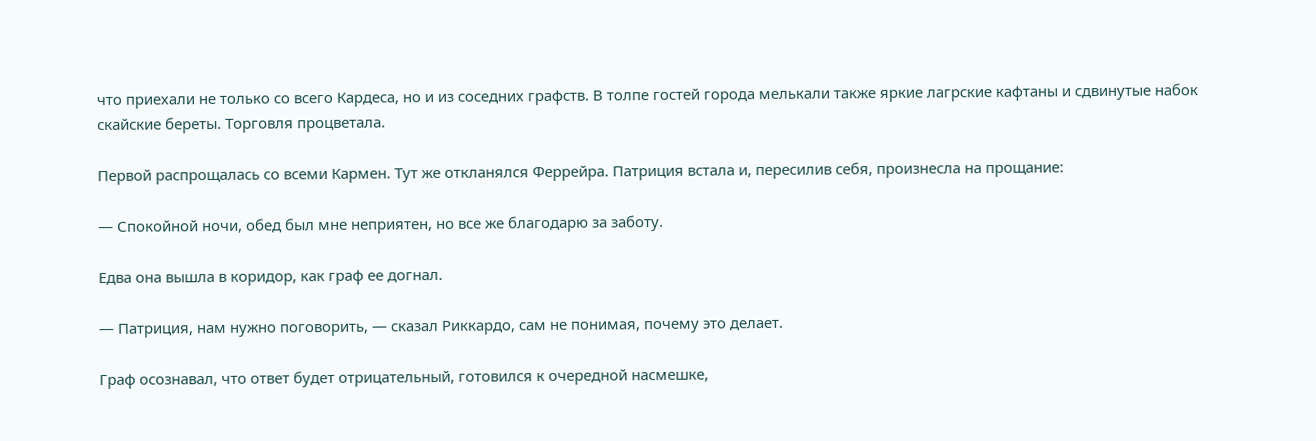что приехали не только со всего Кардеса, но и из соседних графств. В толпе гостей города мелькали также яркие лагрские кафтаны и сдвинутые набок скайские береты. Торговля процветала.

Первой распрощалась со всеми Кармен. Тут же откланялся Феррейра. Патриция встала и, пересилив себя, произнесла на прощание:

— Спокойной ночи, обед был мне неприятен, но все же благодарю за заботу.

Едва она вышла в коридор, как граф ее догнал.

— Патриция, нам нужно поговорить, — сказал Риккардо, сам не понимая, почему это делает.

Граф осознавал, что ответ будет отрицательный, готовился к очередной насмешке,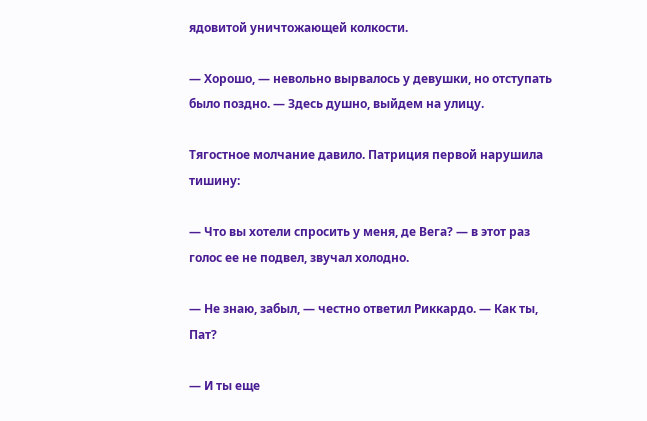ядовитой уничтожающей колкости.

— Хорошо, — невольно вырвалось у девушки, но отступать было поздно. — Здесь душно, выйдем на улицу.

Тягостное молчание давило. Патриция первой нарушила тишину:

— Что вы хотели спросить у меня, де Вега? — в этот раз голос ее не подвел, звучал холодно.

— Не знаю, забыл, — честно ответил Риккардо. — Как ты, Пат?

— И ты еще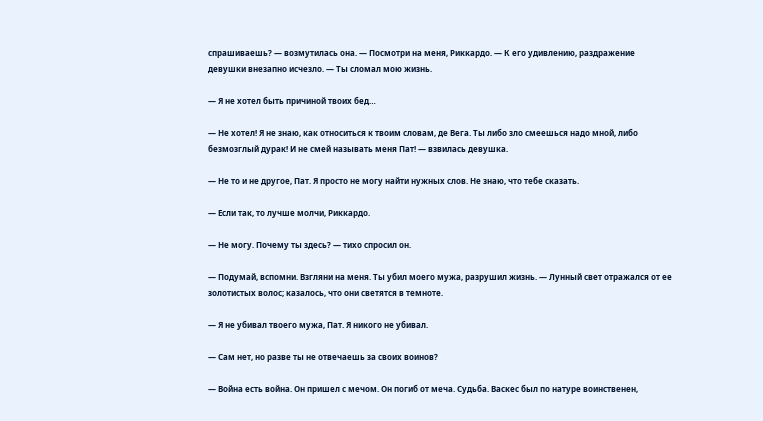спрашиваешь? — возмутилась она. — Посмотри на меня, Риккардо. — К его удивлению, раздражение девушки внезапно исчезло. — Ты сломал мою жизнь.

— Я не хотел быть причиной твоих бед…

— Не хотел! Я не знаю, как относиться к твоим словам, де Вега. Ты либо зло смеешься надо мной, либо безмозглый дурак! И не смей называть меня Пат! — взвилась девушка.

— Не то и не другое, Пат. Я просто не могу найти нужных слов. Не знаю, что тебе сказать.

— Если так, то лучше молчи, Риккардо.

— Не могу. Почему ты здесь? — тихо спросил он.

— Подумай, вспомни. Взгляни на меня. Ты убил моего мужа, разрушил жизнь. — Лунный свет отражался от ее золотистых волос; казалось, что они светятся в темноте.

— Я не убивал твоего мужа, Пат. Я никого не убивал.

— Сам нет, но разве ты не отвечаешь за своих воинов?

— Война есть война. Он пришел с мечом. Он погиб от меча. Судьба. Васкес был по натуре воинственен,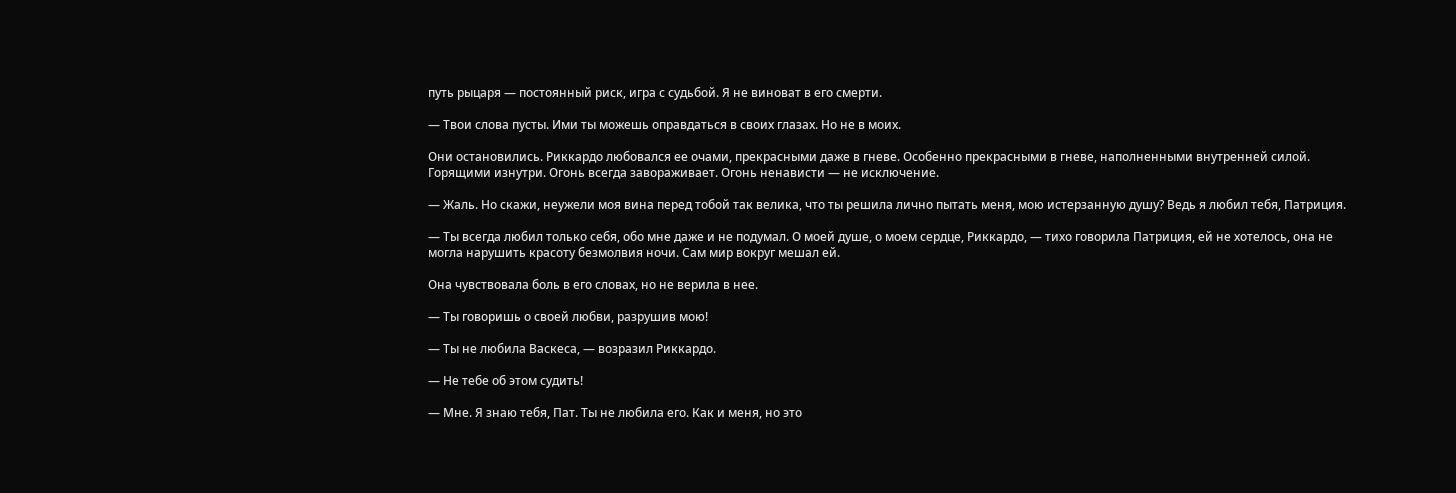путь рыцаря — постоянный риск, игра с судьбой. Я не виноват в его смерти.

— Твои слова пусты. Ими ты можешь оправдаться в своих глазах. Но не в моих.

Они остановились. Риккардо любовался ее очами, прекрасными даже в гневе. Особенно прекрасными в гневе, наполненными внутренней силой. Горящими изнутри. Огонь всегда завораживает. Огонь ненависти — не исключение.

— Жаль. Но скажи, неужели моя вина перед тобой так велика, что ты решила лично пытать меня, мою истерзанную душу? Ведь я любил тебя, Патриция.

— Ты всегда любил только себя, обо мне даже и не подумал. О моей душе, о моем сердце, Риккардо, — тихо говорила Патриция, ей не хотелось, она не могла нарушить красоту безмолвия ночи. Сам мир вокруг мешал ей.

Она чувствовала боль в его словах, но не верила в нее.

— Ты говоришь о своей любви, разрушив мою!

— Ты не любила Васкеса, — возразил Риккардо.

— Не тебе об этом судить!

— Мне. Я знаю тебя, Пат. Ты не любила его. Как и меня, но это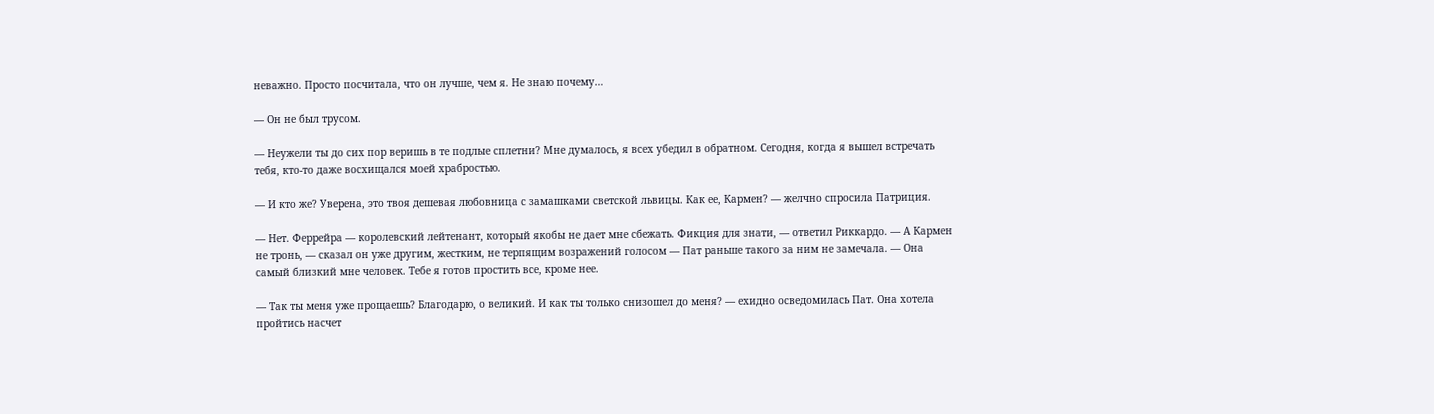неважно. Просто посчитала, что он лучше, чем я. Не знаю почему…

— Он не был трусом.

— Неужели ты до сих пор веришь в те подлые сплетни? Мне думалось, я всех убедил в обратном. Сегодня, когда я вышел встречать тебя, кто-то даже восхищался моей храбростью.

— И кто же? Уверена, это твоя дешевая любовница с замашками светской львицы. Как ее, Кармен? — желчно спросила Патриция.

— Нет. Феррейра — королевский лейтенант, который якобы не дает мне сбежать. Фикция для знати, — ответил Риккардо. — А Кармен не тронь, — сказал он уже другим, жестким, не терпящим возражений голосом — Пат раньше такого за ним не замечала. — Она самый близкий мне человек. Тебе я готов простить все, кроме нее.

— Так ты меня уже прощаешь? Благодарю, о великий. И как ты только снизошел до меня? — ехидно осведомилась Пат. Она хотела пройтись насчет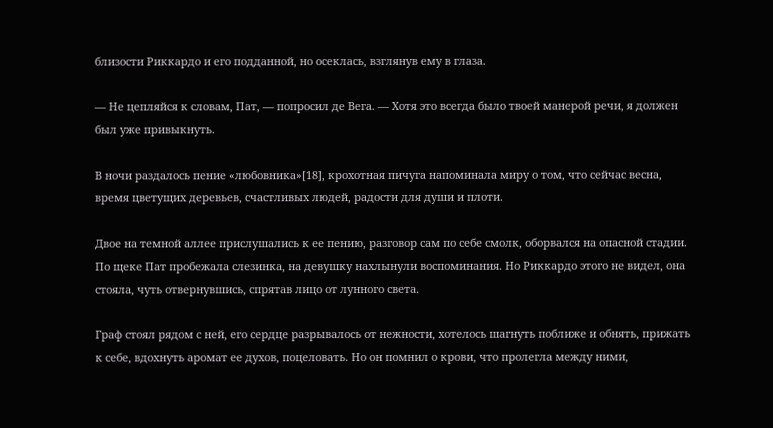близости Риккардо и его подданной, но осеклась, взглянув ему в глаза.

— Не цепляйся к словам, Пат, — попросил де Вега. — Хотя это всегда было твоей манерой речи, я должен был уже привыкнуть.

В ночи раздалось пение «любовника»[18], крохотная пичуга напоминала миру о том, что сейчас весна, время цветущих деревьев, счастливых людей, радости для души и плоти.

Двое на темной аллее прислушались к ее пению, разговор сам по себе смолк, оборвался на опасной стадии. По щеке Пат пробежала слезинка, на девушку нахлынули воспоминания. Но Риккардо этого не видел, она стояла, чуть отвернувшись, спрятав лицо от лунного света.

Граф стоял рядом с ней, его сердце разрывалось от нежности, хотелось шагнуть поближе и обнять, прижать к себе, вдохнуть аромат ее духов, поцеловать. Но он помнил о крови, что пролегла между ними,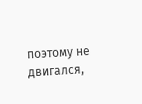поэтому не двигался,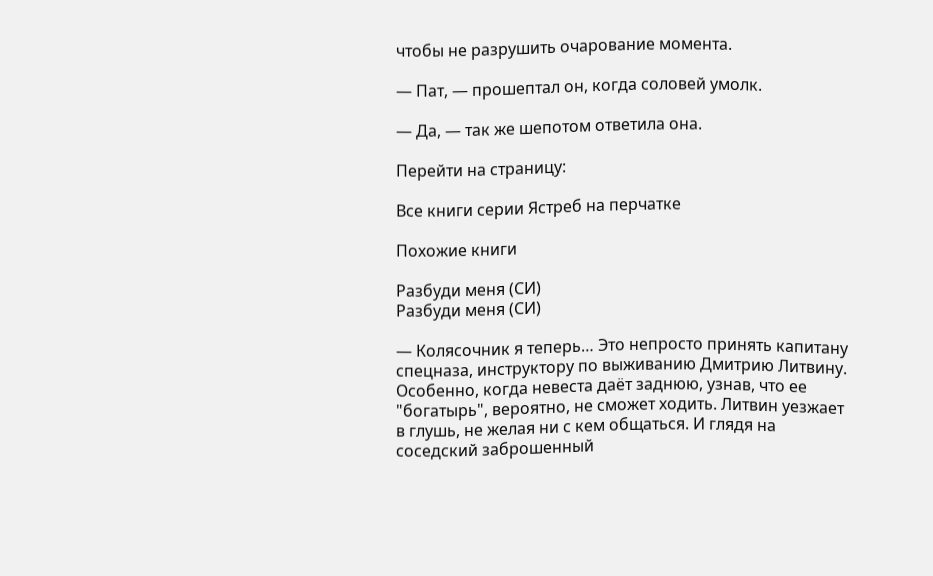чтобы не разрушить очарование момента.

— Пат, — прошептал он, когда соловей умолк.

— Да, — так же шепотом ответила она.

Перейти на страницу:

Все книги серии Ястреб на перчатке

Похожие книги

Разбуди меня (СИ)
Разбуди меня (СИ)

— Колясочник я теперь… Это непросто принять капитану спецназа, инструктору по выживанию Дмитрию Литвину. Особенно, когда невеста даёт заднюю, узнав, что ее "богатырь", вероятно, не сможет ходить. Литвин уезжает в глушь, не желая ни с кем общаться. И глядя на соседский заброшенный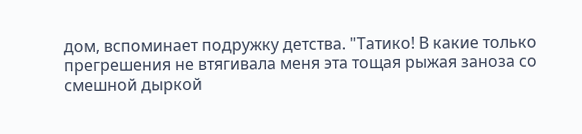дом, вспоминает подружку детства. "Татико! В какие только прегрешения не втягивала меня эта тощая рыжая заноза со смешной дыркой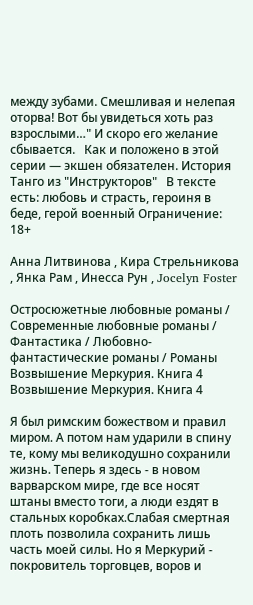между зубами. Смешливая и нелепая оторва! Вот бы увидеться хоть раз взрослыми…" И скоро его желание сбывается.   Как и положено в этой серии — экшен обязателен. История Танго из "Инструкторов"   В тексте есть: любовь и страсть, героиня в беде, герой военный Ограничение: 18+

Анна Литвинова , Кира Стрельникова , Янка Рам , Инесса Рун , Jocelyn Foster

Остросюжетные любовные романы / Современные любовные романы / Фантастика / Любовно-фантастические романы / Романы
Возвышение Меркурия. Книга 4
Возвышение Меркурия. Книга 4

Я был римским божеством и правил миром. А потом нам ударили в спину те, кому мы великодушно сохранили жизнь. Теперь я здесь - в новом варварском мире, где все носят штаны вместо тоги, а люди ездят в стальных коробках.Слабая смертная плоть позволила сохранить лишь часть моей силы. Но я Меркурий - покровитель торговцев, воров и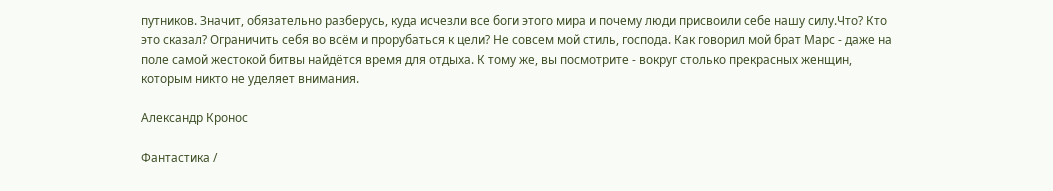путников. Значит, обязательно разберусь, куда исчезли все боги этого мира и почему люди присвоили себе нашу силу.Что? Кто это сказал? Ограничить себя во всём и прорубаться к цели? Не совсем мой стиль, господа. Как говорил мой брат Марс - даже на поле самой жестокой битвы найдётся время для отдыха. К тому же, вы посмотрите - вокруг столько прекрасных женщин, которым никто не уделяет внимания.

Александр Кронос

Фантастика /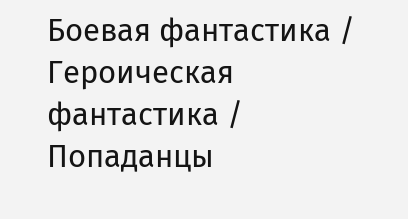Боевая фантастика / Героическая фантастика / Попаданцы